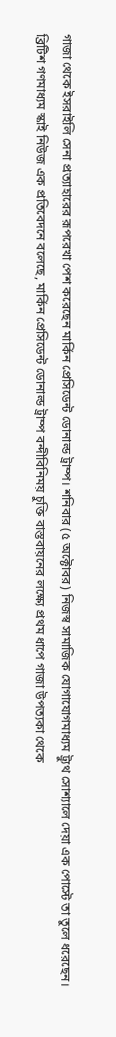গাজা থেকে ইসরাইলি সেনা প্রত্যাহারের রূপরেখা পেশ করেছেন মার্কিন প্রেসিডেন্ট ডোনাল্ড ট্রাম্প। শনিবার (৫ অক্টোবর) নিজস্ব সামাজিক যোগাযোগমাধ্যম ট্র্যুথ সোশ্যালে দেয়া এক পোস্টে তা তুলে ধরেছেন।
ব্রিটিশ গণমাধ্যম স্কাই নিউজ এক প্রতিবেদনে বলেছে, মার্কিন প্রেসিডেন্ট ডোনাল্ড ট্রাম্প বন্দীবিনিময় চুক্তি বাস্তবায়নের লক্ষ্যে প্রথম ধাপে গাজা উপত্যকা থেকে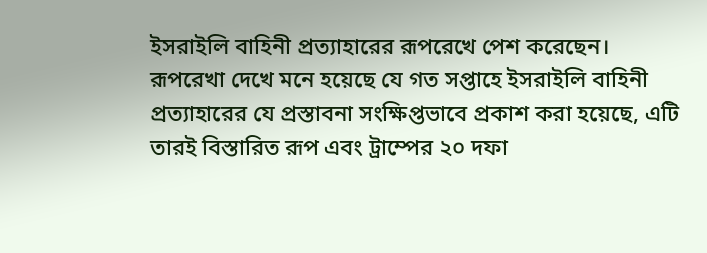ইসরাইলি বাহিনী প্রত্যাহারের রূপরেখে পেশ করেছেন।
রূপরেখা দেখে মনে হয়েছে যে গত সপ্তাহে ইসরাইলি বাহিনী প্রত্যাহারের যে প্রস্তাবনা সংক্ষিপ্তভাবে প্রকাশ করা হয়েছে, এটি তারই বিস্তারিত রূপ এবং ট্রাম্পের ২০ দফা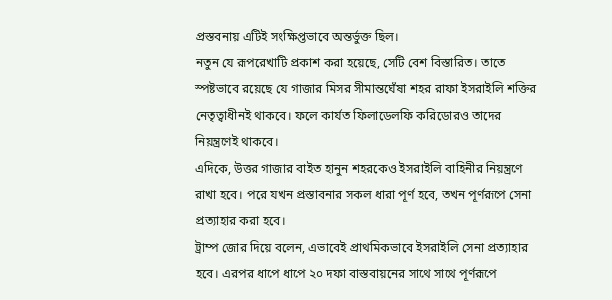প্রস্তবনায় এটিই সংক্ষিপ্তভাবে অন্তর্ভুক্ত ছিল।
নতুন যে রূপরেখাটি প্রকাশ করা হয়েছে, সেটি বেশ বিস্তারিত। তাতে স্পষ্টভাবে রয়েছে যে গাজার মিসর সীমান্তঘেঁষা শহর রাফা ইসরাইলি শক্তির নেতৃত্বাধীনই থাকবে। ফলে কার্যত ফিলাডেলফি করিডোরও তাদের নিয়ন্ত্রণেই থাকবে।
এদিকে, উত্তর গাজার বাইত হানুন শহরকেও ইসরাইলি বাহিনীর নিয়ন্ত্রণে রাখা হবে। পরে যখন প্রস্তাবনার সকল ধারা পূর্ণ হবে, তখন পূর্ণরূপে সেনা প্রত্যাহার করা হবে।
ট্রাম্প জোর দিয়ে বলেন, এভাবেই প্রাথমিকভাবে ইসরাইলি সেনা প্রত্যাহার হবে। এরপর ধাপে ধাপে ২০ দফা বাস্তবায়নের সাথে সাথে পূর্ণরূপে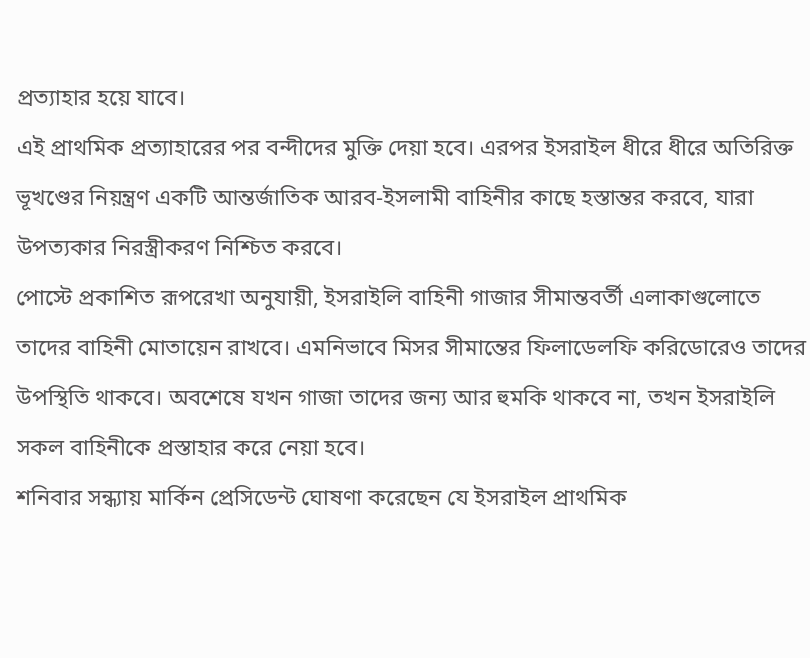প্রত্যাহার হয়ে যাবে।
এই প্রাথমিক প্রত্যাহারের পর বন্দীদের মুক্তি দেয়া হবে। এরপর ইসরাইল ধীরে ধীরে অতিরিক্ত ভূখণ্ডের নিয়ন্ত্রণ একটি আন্তর্জাতিক আরব-ইসলামী বাহিনীর কাছে হস্তান্তর করবে, যারা উপত্যকার নিরস্ত্রীকরণ নিশ্চিত করবে।
পোস্টে প্রকাশিত রূপরেখা অনুযায়ী, ইসরাইলি বাহিনী গাজার সীমান্তবর্তী এলাকাগুলোতে তাদের বাহিনী মোতায়েন রাখবে। এমনিভাবে মিসর সীমান্তের ফিলাডেলফি করিডোরেও তাদের উপস্থিতি থাকবে। অবশেষে যখন গাজা তাদের জন্য আর হুমকি থাকবে না, তখন ইসরাইলি সকল বাহিনীকে প্রস্তাহার করে নেয়া হবে।
শনিবার সন্ধ্যায় মার্কিন প্রেসিডেন্ট ঘোষণা করেছেন যে ইসরাইল প্রাথমিক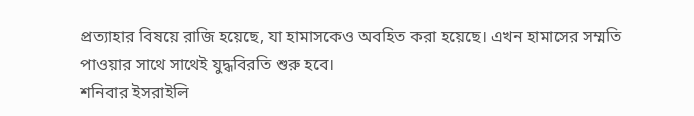প্রত্যাহার বিষয়ে রাজি হয়েছে, যা হামাসকেও অবহিত করা হয়েছে। এখন হামাসের সম্মতি পাওয়ার সাথে সাথেই যুদ্ধবিরতি শুরু হবে।
শনিবার ইসরাইলি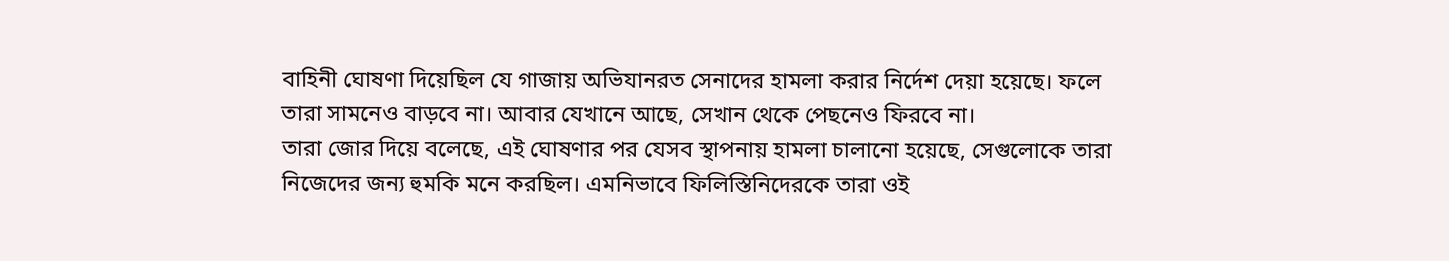বাহিনী ঘোষণা দিয়েছিল যে গাজায় অভিযানরত সেনাদের হামলা করার নির্দেশ দেয়া হয়েছে। ফলে তারা সামনেও বাড়বে না। আবার যেখানে আছে, সেখান থেকে পেছনেও ফিরবে না।
তারা জোর দিয়ে বলেছে, এই ঘোষণার পর যেসব স্থাপনায় হামলা চালানো হয়েছে, সেগুলোকে তারা নিজেদের জন্য হুমকি মনে করছিল। এমনিভাবে ফিলিস্তিনিদেরকে তারা ওই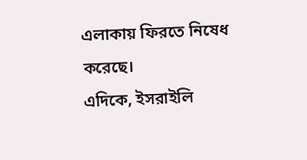এলাকায় ফিরতে নিষেধ করেছে।
এদিকে, ইসরাইলি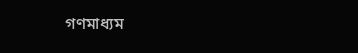গণমাধ্যম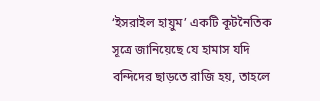‘ইসরাইল হায়ুম’ একটি কূটনৈতিক সূত্রে জানিয়েছে যে হামাস যদি বন্দিদের ছাড়তে রাজি হয়, তাহলে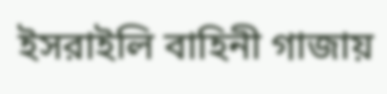ইসরাইলি বাহিনী গাজায়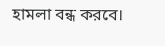হামলা বন্ধ করবে।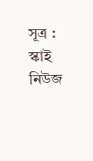সূত্র : স্কাই নিউজ